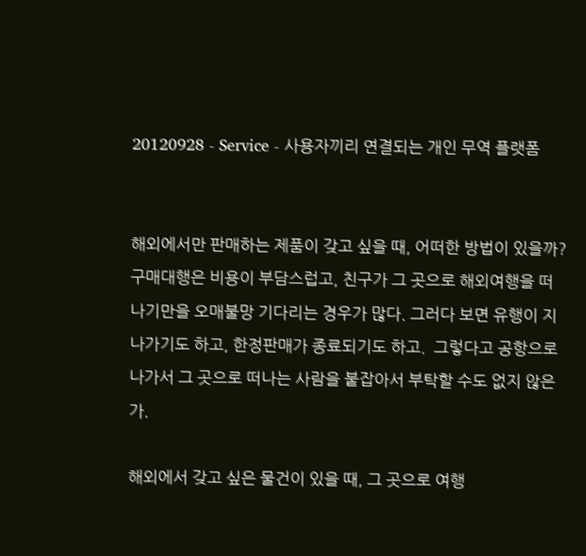20120928 - Service - 사용자끼리 연결되는 개인 무역 플랫폼


해외에서만 판매하는 제품이 갖고 싶을 때, 어떠한 방법이 있을까?  구매대행은 비용이 부담스럽고, 친구가 그 곳으로 해외여행을 떠나기만을 오매불망 기다리는 경우가 많다. 그러다 보면 유행이 지나가기도 하고, 한정판매가 종료되기도 하고.  그렇다고 공항으로 나가서 그 곳으로 떠나는 사람을 붙잡아서 부탁할 수도 없지 않은가.

해외에서 갖고 싶은 물건이 있을 때, 그 곳으로 여행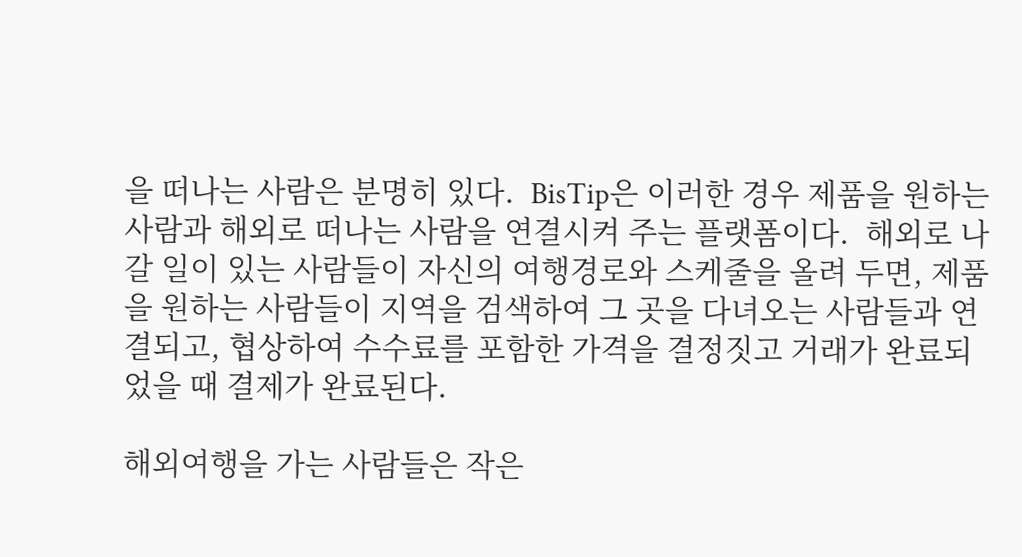을 떠나는 사람은 분명히 있다.  BisTip은 이러한 경우 제품을 원하는 사람과 해외로 떠나는 사람을 연결시켜 주는 플랫폼이다.  해외로 나갈 일이 있는 사람들이 자신의 여행경로와 스케줄을 올려 두면, 제품을 원하는 사람들이 지역을 검색하여 그 곳을 다녀오는 사람들과 연결되고, 협상하여 수수료를 포함한 가격을 결정짓고 거래가 완료되었을 때 결제가 완료된다.

해외여행을 가는 사람들은 작은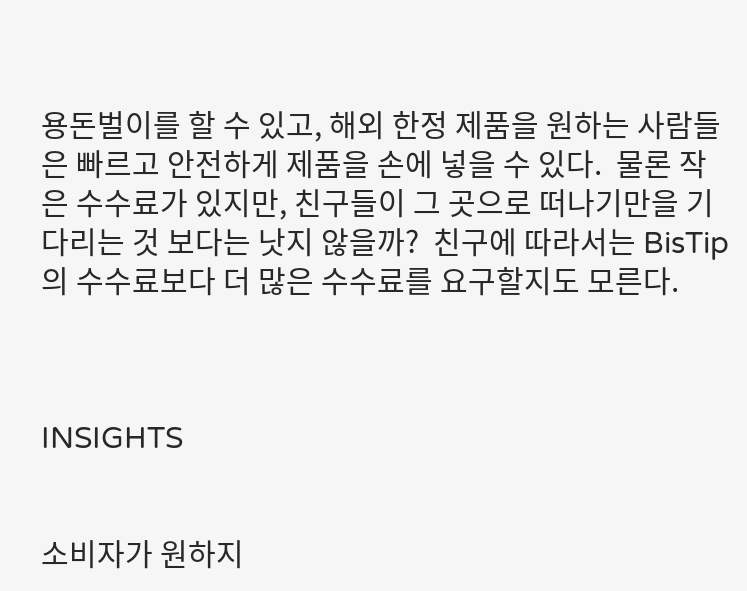용돈벌이를 할 수 있고, 해외 한정 제품을 원하는 사람들은 빠르고 안전하게 제품을 손에 넣을 수 있다.  물론 작은 수수료가 있지만, 친구들이 그 곳으로 떠나기만을 기다리는 것 보다는 낫지 않을까?  친구에 따라서는 BisTip의 수수료보다 더 많은 수수료를 요구할지도 모른다.



INSIGHTS


소비자가 원하지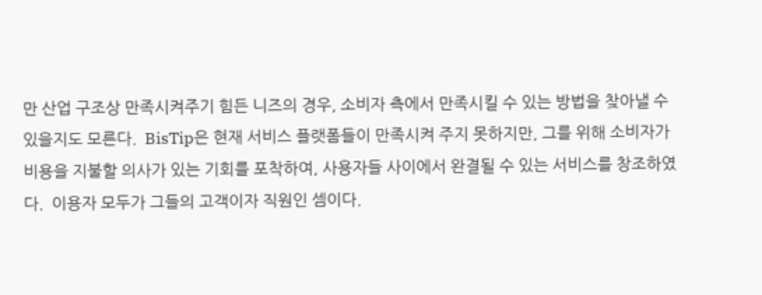만 산업 구조상 만족시켜주기 힘든 니즈의 경우, 소비자 측에서 만족시킬 수 있는 방법을 찾아낼 수 있을지도 모른다.  BisTip은 현재 서비스 플랫폼들이 만족시켜 주지 못하지만, 그를 위해 소비자가 비용을 지불할 의사가 있는 기회를 포착하여, 사용자들 사이에서 완결될 수 있는 서비스를 창조하였다.  이용자 모두가 그들의 고객이자 직원인 셈이다.